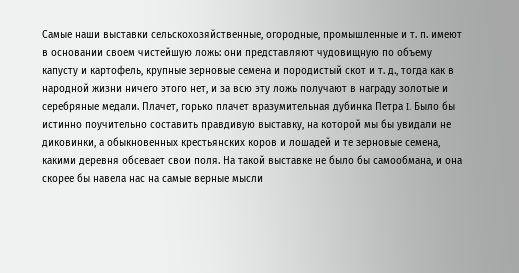Самые наши выставки сельскохозяйственные, огородные, промышленные и т. п. имеют в основании своем чистейшую ложь: они представляют чудовищную по объему капусту и картофель, крупные зерновые семена и породистый скот и т. д., тогда как в народной жизни ничего этого нет, и за всю эту ложь получают в награду золотые и серебряные медали. Плачет, горько плачет вразумительная дубинка Петра I. Было бы истинно поучительно составить правдивую выставку, на которой мы бы увидали не диковинки, а обыкновенных крестьянских коров и лошадей и те зерновые семена, какими деревня обсевает свои поля. На такой выставке не было бы самообмана, и она скорее бы навела нас на самые верные мысли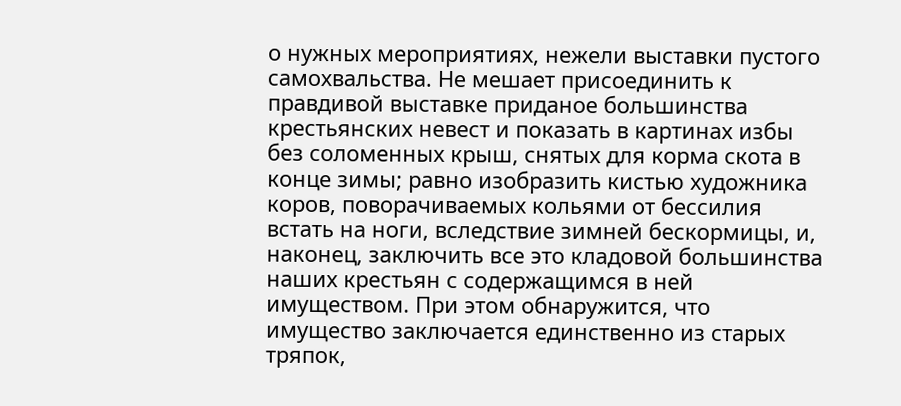о нужных мероприятиях, нежели выставки пустого самохвальства. Не мешает присоединить к правдивой выставке приданое большинства крестьянских невест и показать в картинах избы без соломенных крыш, снятых для корма скота в конце зимы; равно изобразить кистью художника коров, поворачиваемых кольями от бессилия встать на ноги, вследствие зимней бескормицы, и, наконец, заключить все это кладовой большинства наших крестьян с содержащимся в ней имуществом. При этом обнаружится, что имущество заключается единственно из старых тряпок,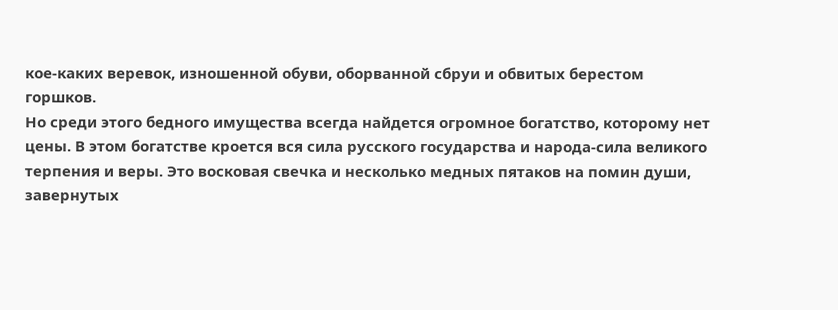кое-каких веревок, изношенной обуви, оборванной сбруи и обвитых берестом горшков.
Но среди этого бедного имущества всегда найдется огромное богатство, которому нет цены. В этом богатстве кроется вся сила русского государства и народа-сила великого терпения и веры. Это восковая свечка и несколько медных пятаков на помин души, завернутых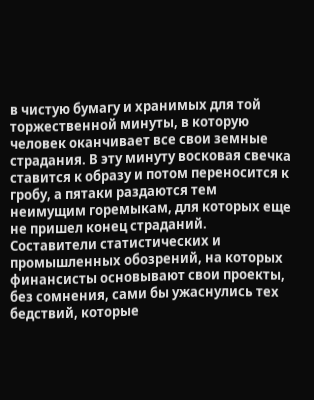в чистую бумагу и хранимых для той торжественной минуты, в которую человек оканчивает все свои земные страдания. В эту минуту восковая свечка ставится к образу и потом переносится к гробу, а пятаки раздаются тем неимущим горемыкам, для которых еще не пришел конец страданий.
Составители статистических и промышленных обозрений, на которых финансисты основывают свои проекты, без сомнения, сами бы ужаснулись тех бедствий, которые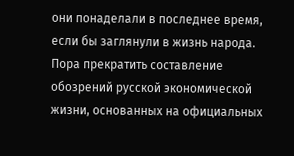они понаделали в последнее время, если бы заглянули в жизнь народа. Пора прекратить составление обозрений русской экономической жизни, основанных на официальных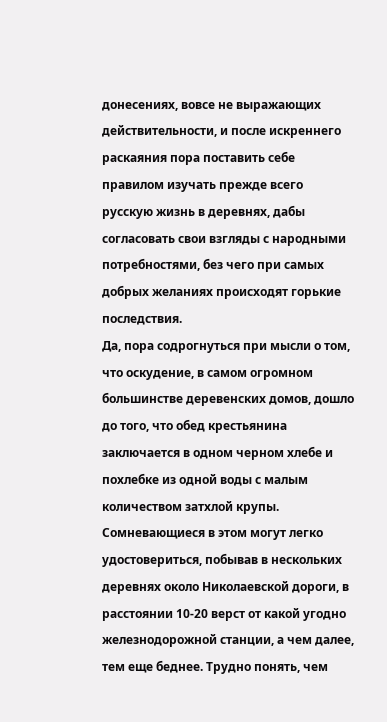донесениях, вовсе не выражающих действительности, и после искреннего раскаяния пора поставить себе правилом изучать прежде всего русскую жизнь в деревнях, дабы согласовать свои взгляды с народными потребностями, без чего при самых добрых желаниях происходят горькие последствия.
Да, пора содрогнуться при мысли о том, что оскудение, в самом огромном большинстве деревенских домов, дошло до того, что обед крестьянина заключается в одном черном хлебе и похлебке из одной воды с малым количеством затхлой крупы. Сомневающиеся в этом могут легко удостовериться, побывав в нескольких деревнях около Николаевской дороги, в расстоянии 10-20 верст от какой угодно железнодорожной станции, а чем далее, тем еще беднее. Трудно понять, чем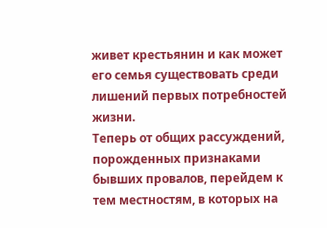живет крестьянин и как может его семья существовать среди лишений первых потребностей жизни.
Теперь от общих рассуждений, порожденных признаками бывших провалов, перейдем к тем местностям, в которых на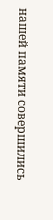нашей памяти совершились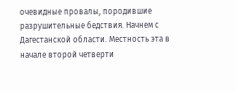очевидные провалы, породившие разрушительные бедствия. Начнем с Дагестанской области. Местность эта в начале второй четверти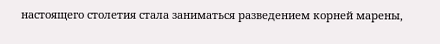настоящего столетия стала заниматься разведением корней марены,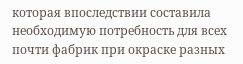которая впоследствии составила необходимую потребность для всех почти фабрик при окраске разных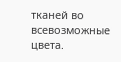тканей во всевозможные цвета.